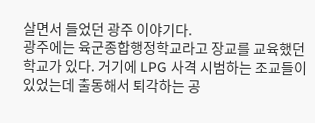살면서 들었던 광주 이야기다.
광주에는 육군종합행정학교라고 장교를 교육했던 학교가 있다. 거기에 LPG 사격 시범하는 조교들이 있었는데 출동해서 퇴각하는 공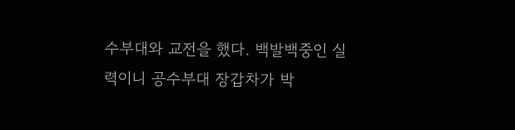수부대와 교전을 했다. 백발백중인 실력이니 공수부대 장갑차가 박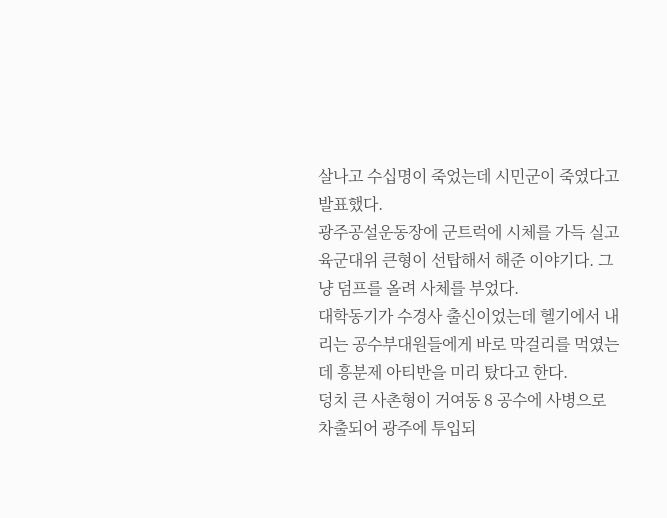살나고 수십명이 죽었는데 시민군이 죽였다고 발표했다.
광주공설운동장에 군트럭에 시체를 가득 실고 육군대위 큰형이 선탑해서 해준 이야기다. 그냥 덤프를 올려 사체를 부었다.
대학동기가 수경사 출신이었는데 헬기에서 내리는 공수부대원들에게 바로 막걸리를 먹였는데 흥분제 아티반을 미리 탔다고 한다.
덩치 큰 사촌형이 거여동 8 공수에 사병으로 차출되어 광주에 투입되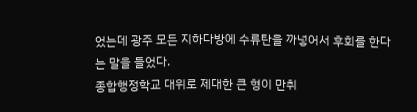었는데 광주 모든 지하다방에 수류탄을 까넣어서 후회를 한다는 말을 들었다.
종합행정학교 대위로 제대한 큰 형이 만취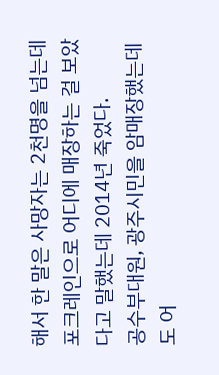해서 한 말은 사망자는 2천명을 넘는데 포크레인으로 어디에 매장하는 걸 보았다고 말했는데 2014년 죽었다.
공수부대원, 광주시민을 암매장했는데도 어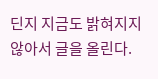딘지 지금도 밝혀지지 않아서 글을 올린다.